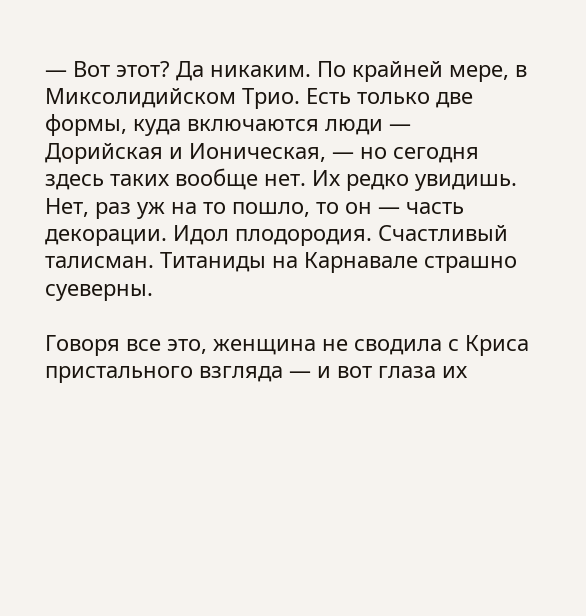— Вот этот? Да никаким. По крайней мере, в Миксолидийском Трио. Есть только две формы, куда включаются люди — Дорийская и Ионическая, — но сегодня здесь таких вообще нет. Их редко увидишь. Нет, раз уж на то пошло, то он — часть декорации. Идол плодородия. Счастливый талисман. Титаниды на Карнавале страшно суеверны.

Говоря все это, женщина не сводила с Криса пристального взгляда — и вот глаза их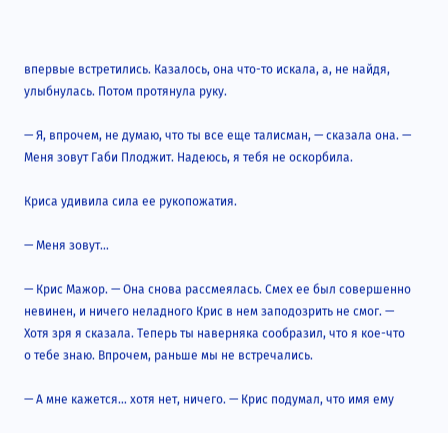впервые встретились. Казалось, она что-то искала, а, не найдя, улыбнулась. Потом протянула руку.

— Я, впрочем, не думаю, что ты все еще талисман, — сказала она. — Меня зовут Габи Плоджит. Надеюсь, я тебя не оскорбила.

Криса удивила сила ее рукопожатия.

— Меня зовут…

— Крис Мажор. — Она снова рассмеялась. Смех ее был совершенно невинен, и ничего неладного Крис в нем заподозрить не смог. — Хотя зря я сказала. Теперь ты наверняка сообразил, что я кое-что о тебе знаю. Впрочем, раньше мы не встречались.

— А мне кажется… хотя нет, ничего. — Крис подумал, что имя ему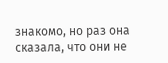знакомо, но раз она сказала, что они не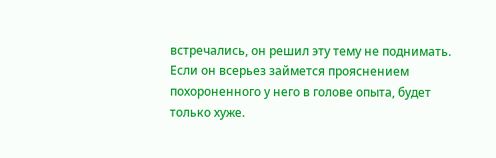встречались, он решил эту тему не поднимать. Если он всерьез займется прояснением похороненного у него в голове опыта, будет только хуже.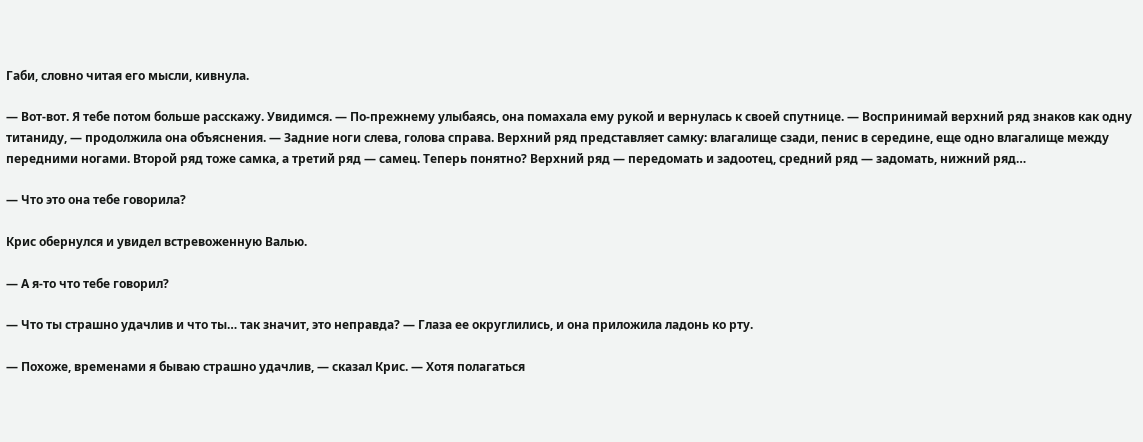Габи, словно читая его мысли, кивнула.

— Вот-вот. Я тебе потом больше расскажу. Увидимся. — По-прежнему улыбаясь, она помахала ему рукой и вернулась к своей спутнице. — Воспринимай верхний ряд знаков как одну титаниду, — продолжила она объяснения. — Задние ноги слева, голова справа. Верхний ряд представляет самку: влагалище сзади, пенис в середине, еще одно влагалище между передними ногами. Второй ряд тоже самка, а третий ряд — самец. Теперь понятно? Верхний ряд — передомать и задоотец, средний ряд — задомать, нижний ряд…

— Что это она тебе говорила?

Крис обернулся и увидел встревоженную Валью.

— А я-то что тебе говорил?

— Что ты страшно удачлив и что ты… так значит, это неправда? — Глаза ее округлились, и она приложила ладонь ко рту.

— Похоже, временами я бываю страшно удачлив, — сказал Крис. — Хотя полагаться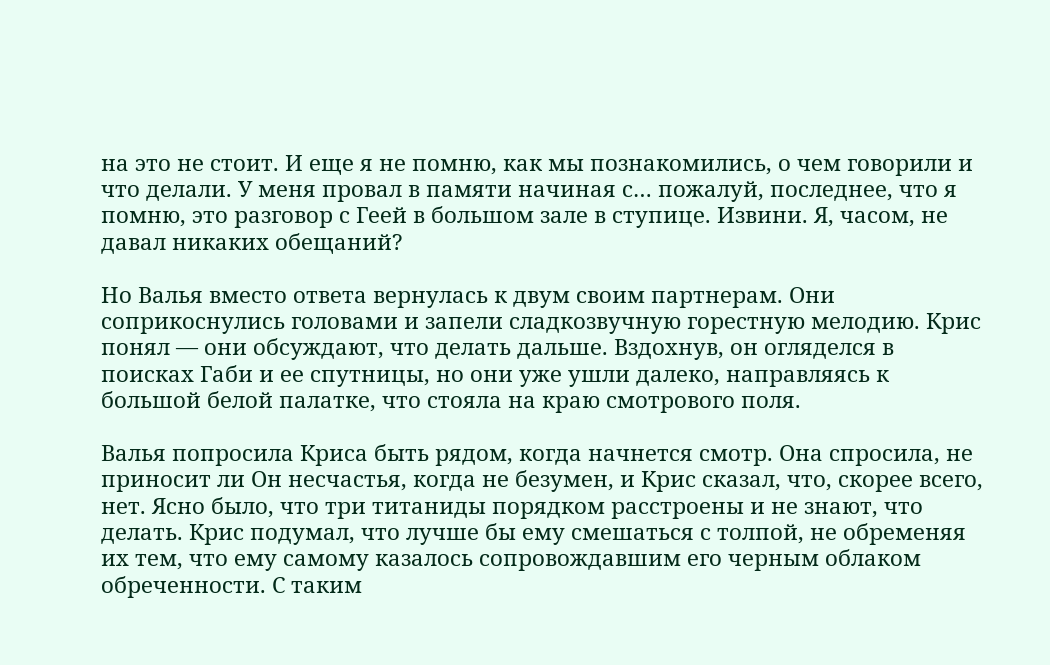на это не стоит. И еще я не помню, как мы познакомились, о чем говорили и что делали. У меня провал в памяти начиная с… пожалуй, последнее, что я помню, это разговор с Геей в большом зале в ступице. Извини. Я, часом, не давал никаких обещаний?

Но Валья вместо ответа вернулась к двум своим партнерам. Они соприкоснулись головами и запели сладкозвучную горестную мелодию. Крис понял — они обсуждают, что делать дальше. Вздохнув, он огляделся в поисках Габи и ее спутницы, но они уже ушли далеко, направляясь к большой белой палатке, что стояла на краю смотрового поля.

Валья попросила Криса быть рядом, когда начнется смотр. Она спросила, не приносит ли Он несчастья, когда не безумен, и Крис сказал, что, скорее всего, нет. Ясно было, что три титаниды порядком расстроены и не знают, что делать. Крис подумал, что лучше бы ему смешаться с толпой, не обременяя их тем, что ему самому казалось сопровождавшим его черным облаком обреченности. С таким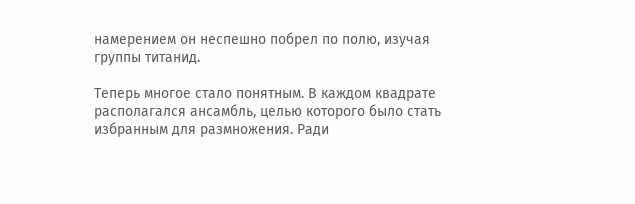намерением он неспешно побрел по полю, изучая группы титанид.

Теперь многое стало понятным. В каждом квадрате располагался ансамбль, целью которого было стать избранным для размножения. Ради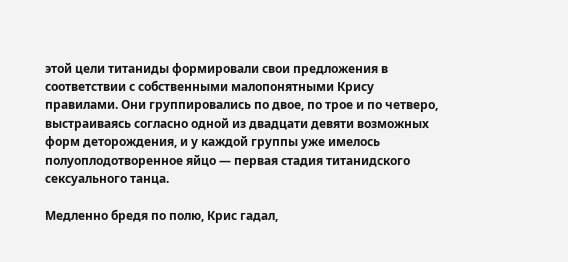этой цели титаниды формировали свои предложения в соответствии с собственными малопонятными Крису правилами. Они группировались по двое, по трое и по четверо, выстраиваясь согласно одной из двадцати девяти возможных форм деторождения, и у каждой группы уже имелось полуоплодотворенное яйцо — первая стадия титанидского сексуального танца.

Медленно бредя по полю, Крис гадал,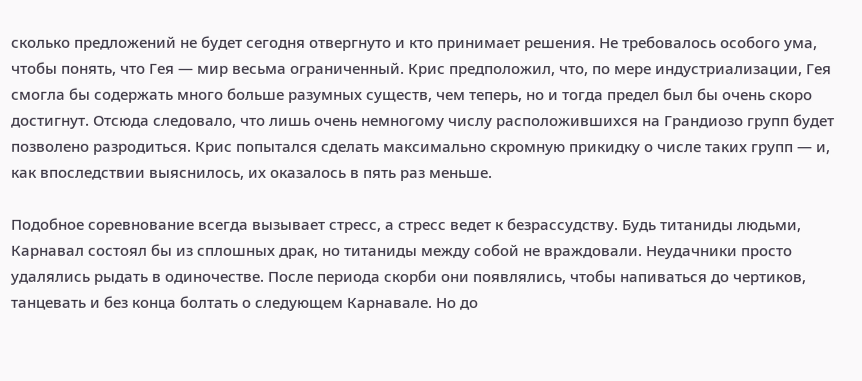сколько предложений не будет сегодня отвергнуто и кто принимает решения. Не требовалось особого ума, чтобы понять, что Гея — мир весьма ограниченный. Крис предположил, что, по мере индустриализации, Гея смогла бы содержать много больше разумных существ, чем теперь, но и тогда предел был бы очень скоро достигнут. Отсюда следовало, что лишь очень немногому числу расположившихся на Грандиозо групп будет позволено разродиться. Крис попытался сделать максимально скромную прикидку о числе таких групп — и, как впоследствии выяснилось, их оказалось в пять раз меньше.

Подобное соревнование всегда вызывает стресс, а стресс ведет к безрассудству. Будь титаниды людьми, Карнавал состоял бы из сплошных драк, но титаниды между собой не враждовали. Неудачники просто удалялись рыдать в одиночестве. После периода скорби они появлялись, чтобы напиваться до чертиков, танцевать и без конца болтать о следующем Карнавале. Но до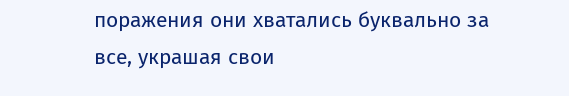поражения они хватались буквально за все, украшая свои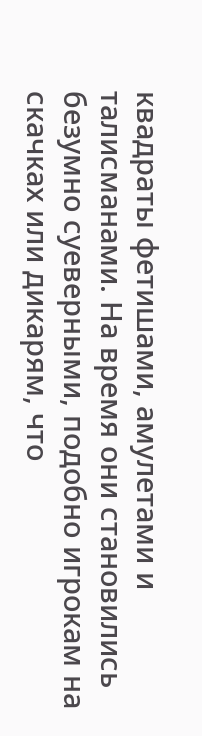квадраты фетишами, амулетами и талисманами. На время они становились безумно суеверными, подобно игрокам на скачках или дикарям, что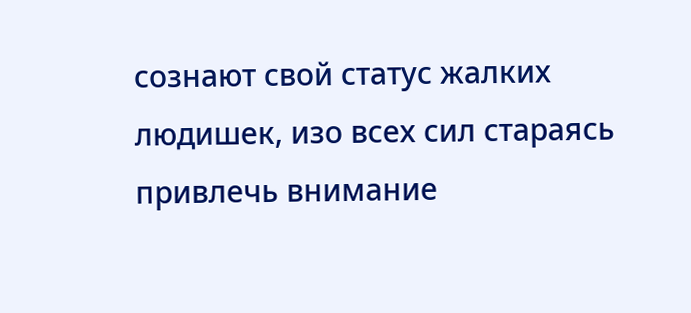сознают свой статус жалких людишек, изо всех сил стараясь привлечь внимание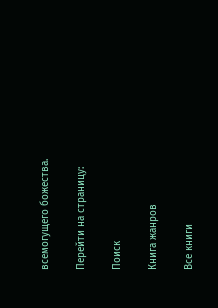всемогущего божества.

Перейти на страницу:

Поиск

Книга жанров

Все книги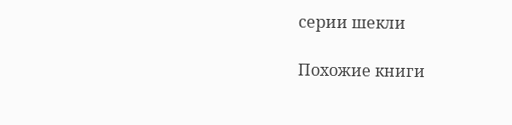серии шекли

Похожие книги